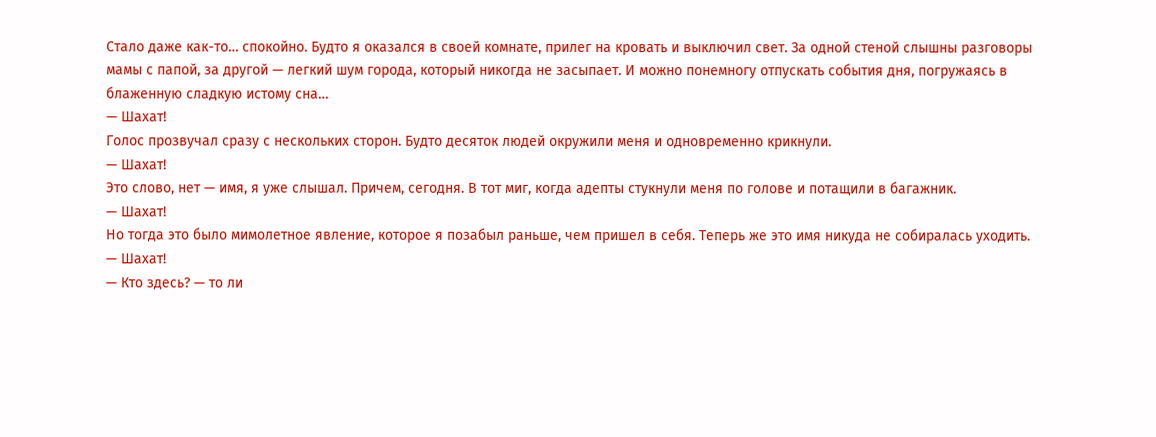Стало даже как-то… спокойно. Будто я оказался в своей комнате, прилег на кровать и выключил свет. За одной стеной слышны разговоры мамы с папой, за другой — легкий шум города, который никогда не засыпает. И можно понемногу отпускать события дня, погружаясь в блаженную сладкую истому сна…
— Шахат!
Голос прозвучал сразу с нескольких сторон. Будто десяток людей окружили меня и одновременно крикнули.
— Шахат!
Это слово, нет — имя, я уже слышал. Причем, сегодня. В тот миг, когда адепты стукнули меня по голове и потащили в багажник.
— Шахат!
Но тогда это было мимолетное явление, которое я позабыл раньше, чем пришел в себя. Теперь же это имя никуда не собиралась уходить.
— Шахат!
— Кто здесь? — то ли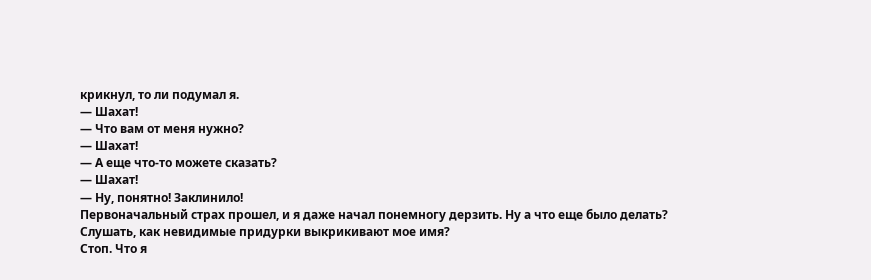крикнул, то ли подумал я.
— Шахат!
— Что вам от меня нужно?
— Шахат!
— А еще что-то можете сказать?
— Шахат!
— Ну, понятно! Заклинило!
Первоначальный страх прошел, и я даже начал понемногу дерзить. Ну а что еще было делать? Слушать, как невидимые придурки выкрикивают мое имя?
Стоп. Что я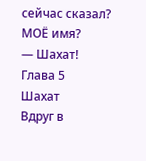сейчас сказал? МОЁ имя?
— Шахат!
Глава 5
Шахат
Вдруг в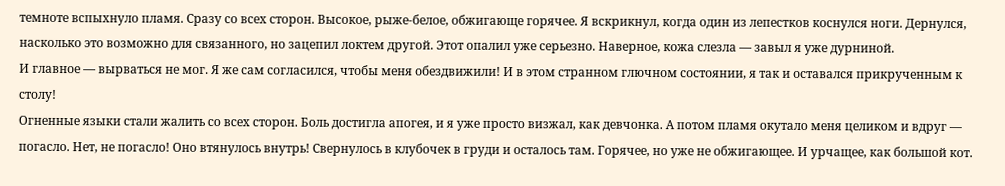темноте вспыхнуло пламя. Сразу со всех сторон. Высокое, рыже-белое, обжигающе горячее. Я вскрикнул, когда один из лепестков коснулся ноги. Дернулся, насколько это возможно для связанного, но зацепил локтем другой. Этот опалил уже серьезно. Наверное, кожа слезла — завыл я уже дурниной.
И главное — вырваться не мог. Я же сам согласился, чтобы меня обездвижили! И в этом странном глючном состоянии, я так и оставался прикрученным к столу!
Огненные языки стали жалить со всех сторон. Боль достигла апогея, и я уже просто визжал, как девчонка. А потом пламя окутало меня целиком и вдруг — погасло. Нет, не погасло! Оно втянулось внутрь! Свернулось в клубочек в груди и осталось там. Горячее, но уже не обжигающее. И урчащее, как большой кот.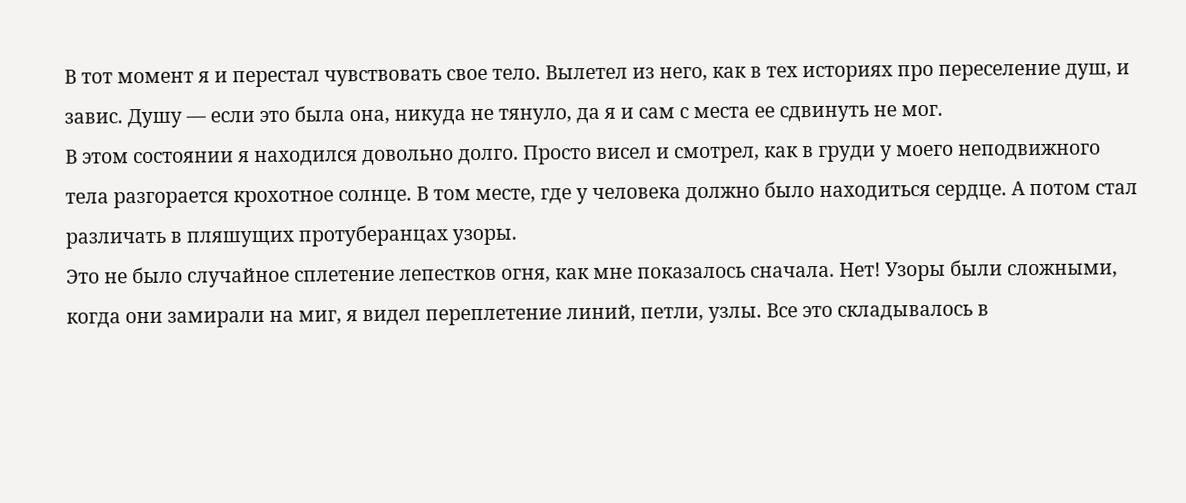В тот момент я и перестал чувствовать свое тело. Вылетел из него, как в тех историях про переселение душ, и завис. Душу — если это была она, никуда не тянуло, да я и сам с места ее сдвинуть не мог.
В этом состоянии я находился довольно долго. Просто висел и смотрел, как в груди у моего неподвижного тела разгорается крохотное солнце. В том месте, где у человека должно было находиться сердце. А потом стал различать в пляшущих протуберанцах узоры.
Это не было случайное сплетение лепестков огня, как мне показалось сначала. Нет! Узоры были сложными, когда они замирали на миг, я видел переплетение линий, петли, узлы. Все это складывалось в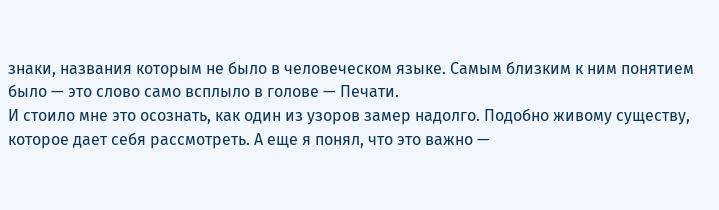знаки, названия которым не было в человеческом языке. Самым близким к ним понятием было — это слово само всплыло в голове — Печати.
И стоило мне это осознать, как один из узоров замер надолго. Подобно живому существу, которое дает себя рассмотреть. А еще я понял, что это важно —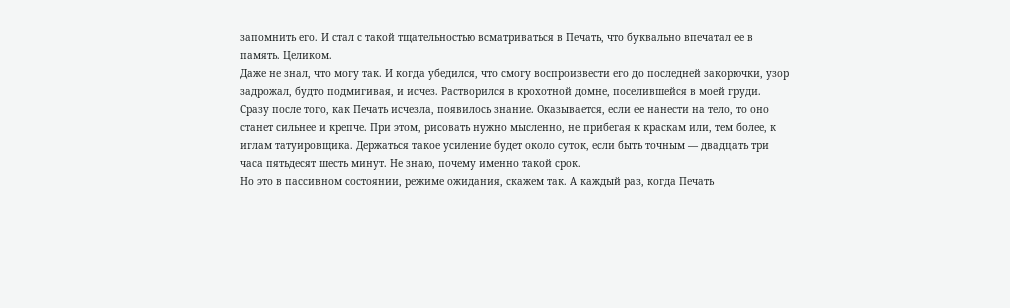запомнить его. И стал с такой тщательностью всматриваться в Печать, что буквально впечатал ее в память. Целиком.
Даже не знал, что могу так. И когда убедился, что смогу воспроизвести его до последней закорючки, узор задрожал, будто подмигивая, и исчез. Растворился в крохотной домне, поселившейся в моей груди.
Сразу после того, как Печать исчезла, появилось знание. Оказывается, если ее нанести на тело, то оно станет сильнее и крепче. При этом, рисовать нужно мысленно, не прибегая к краскам или, тем более, к иглам татуировщика. Держаться такое усиление будет около суток, если быть точным — двадцать три часа пятьдесят шесть минут. Не знаю, почему именно такой срок.
Но это в пассивном состоянии, режиме ожидания, скажем так. А каждый раз, когда Печать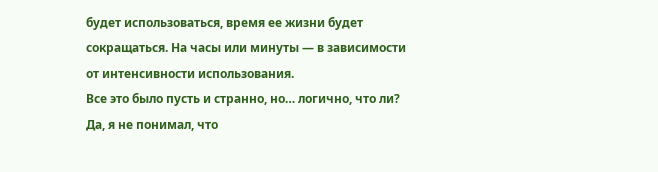будет использоваться, время ее жизни будет сокращаться. На часы или минуты — в зависимости от интенсивности использования.
Все это было пусть и странно, но… логично, что ли? Да, я не понимал, что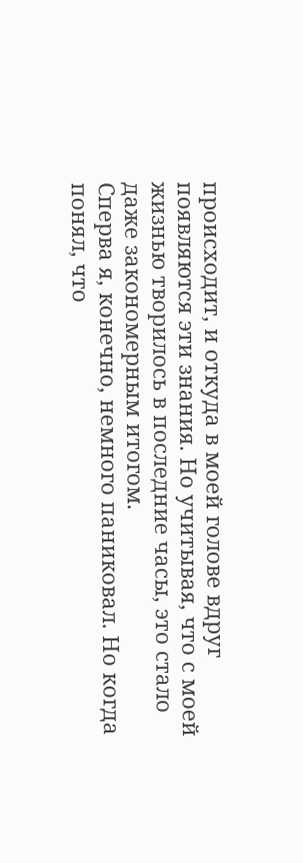происходит, и откуда в моей голове вдруг появляются эти знания. Но учитывая, что с моей жизнью творилось в последние часы, это стало даже закономерным итогом.
Сперва я, конечно, немного паниковал. Но когда понял, что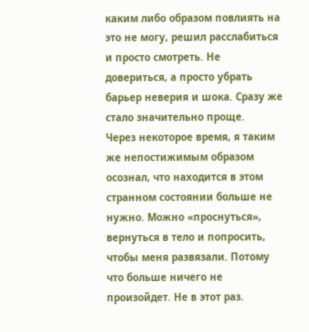каким либо образом повлиять на это не могу, решил расслабиться и просто смотреть. Не довериться, а просто убрать барьер неверия и шока. Сразу же стало значительно проще.
Через некоторое время, я таким же непостижимым образом осознал, что находится в этом странном состоянии больше не нужно. Можно «проснуться», вернуться в тело и попросить, чтобы меня развязали. Потому что больше ничего не произойдет. Не в этот раз.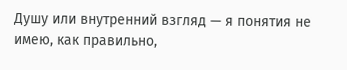Душу или внутренний взгляд — я понятия не имею, как правильно,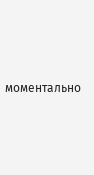моментально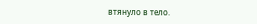втянуло в тело.